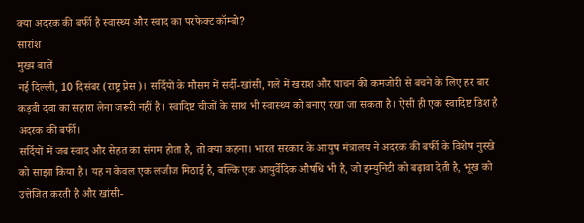क्या अदरक की बर्फी है स्वास्थ्य और स्वाद का परफेक्ट कॉम्बो?
सारांश
मुख्य बातें
नई दिल्ली, 10 दिसंबर (राष्ट्र प्रेस)। सर्दियों के मौसम में सर्दी-खांसी, गले में खराश और पाचन की कमजोरी से बचने के लिए हर बार कड़वी दवा का सहारा लेना जरूरी नहीं है। स्वादिष्ट चीजों के साथ भी स्वास्थ्य को बनाए रखा जा सकता है। ऐसी ही एक स्वादिष्ट डिश है अदरक की बर्फी।
सर्दियों में जब स्वाद और सेहत का संगम होता है, तो क्या कहना। भारत सरकार के आयुष मंत्रालय ने अदरक की बर्फी के विशेष नुस्खे को साझा किया है। यह न केवल एक लजीज मिठाई है, बल्कि एक आयुर्वेदिक औषधि भी है, जो इम्युनिटी को बढ़ावा देती है, भूख को उत्तेजित करती है और खांसी-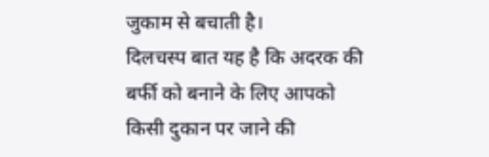जुकाम से बचाती है।
दिलचस्प बात यह है कि अदरक की बर्फी को बनाने के लिए आपको किसी दुकान पर जाने की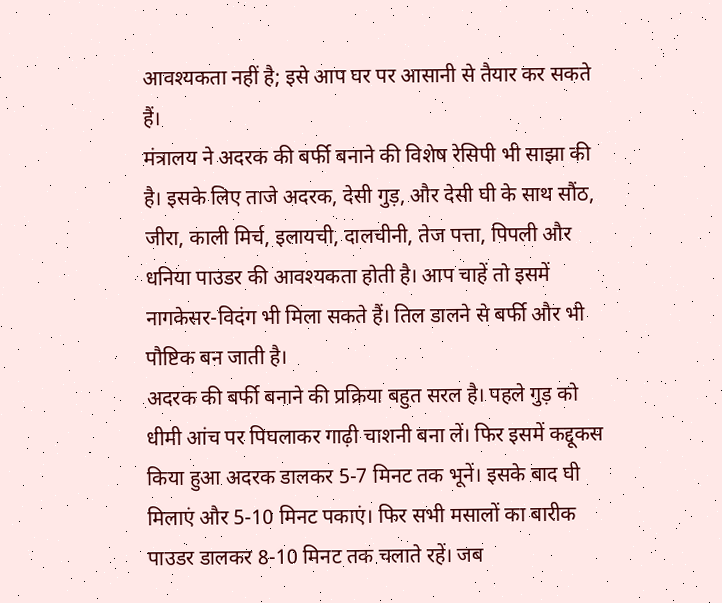आवश्यकता नहीं है; इसे आप घर पर आसानी से तैयार कर सकते हैं।
मंत्रालय ने अदरक की बर्फी बनाने की विशेष रेसिपी भी साझा की है। इसके लिए ताजे अदरक, देसी गुड़, और देसी घी के साथ सौंठ, जीरा, काली मिर्च, इलायची, दालचीनी, तेज पत्ता, पिपली और धनिया पाउडर की आवश्यकता होती है। आप चाहें तो इसमें नागकेसर-विदंग भी मिला सकते हैं। तिल डालने से बर्फी और भी पौष्टिक बन जाती है।
अदरक की बर्फी बनाने की प्रक्रिया बहुत सरल है। पहले गुड़ को धीमी आंच पर पिघलाकर गाढ़ी चाशनी बना लें। फिर इसमें कद्दूकस किया हुआ अदरक डालकर 5-7 मिनट तक भूनें। इसके बाद घी मिलाएं और 5-10 मिनट पकाएं। फिर सभी मसालों का बारीक पाउडर डालकर 8-10 मिनट तक चलाते रहें। जब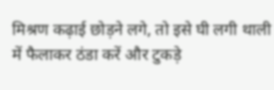मिश्रण कढ़ाई छोड़ने लगे, तो इसे घी लगी थाली में फैलाकर ठंडा करें और टुकड़े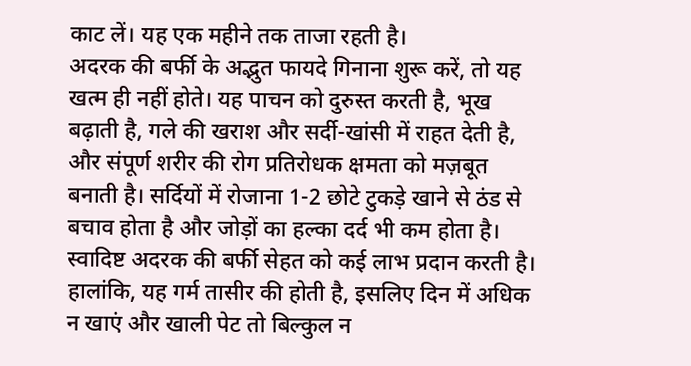काट लें। यह एक महीने तक ताजा रहती है।
अदरक की बर्फी के अद्भुत फायदे गिनाना शुरू करें, तो यह खत्म ही नहीं होते। यह पाचन को दुरुस्त करती है, भूख बढ़ाती है, गले की खराश और सर्दी-खांसी में राहत देती है, और संपूर्ण शरीर की रोग प्रतिरोधक क्षमता को मज़बूत बनाती है। सर्दियों में रोजाना 1-2 छोटे टुकड़े खाने से ठंड से बचाव होता है और जोड़ों का हल्का दर्द भी कम होता है।
स्वादिष्ट अदरक की बर्फी सेहत को कई लाभ प्रदान करती है। हालांकि, यह गर्म तासीर की होती है, इसलिए दिन में अधिक न खाएं और खाली पेट तो बिल्कुल न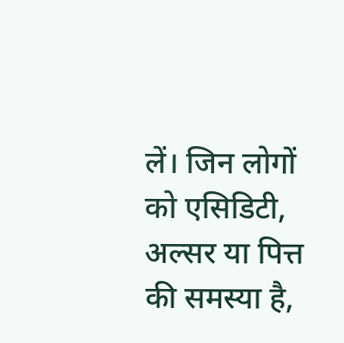लें। जिन लोगों को एसिडिटी, अल्सर या पित्त की समस्या है,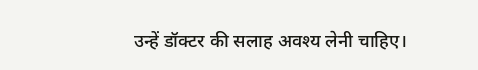उन्हें डॉक्टर की सलाह अवश्य लेनी चाहिए।